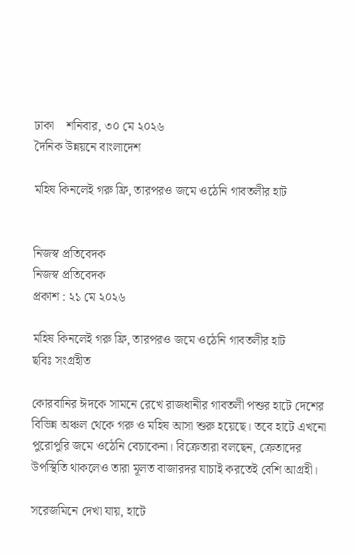ঢাকা    শনিবার, ৩০ মে ২০২৬
দৈনিক উন্নয়নে বাংলাদেশ

মহিষ কিনলেই গরু ফ্রি, তারপরও জমে ওঠেনি গাবতলীর হাট


নিজস্ব প্রতিবেদক
নিজস্ব প্রতিবেদক
প্রকাশ : ২১ মে ২০২৬

মহিষ কিনলেই গরু ফ্রি, তারপরও জমে ওঠেনি গাবতলীর হাট
ছবিঃ সংগ্রহীত

কোরবানির ঈদকে সামনে রেখে রাজধানীর গাবতলী পশুর হাটে দেশের বিভিন্ন অঞ্চল থেকে গরু ও মহিষ আসা শুরু হয়েছে। তবে হাটে এখনো পুরোপুরি জমে ওঠেনি বেচাকেনা। বিক্রেতারা বলছেন, ক্রেতাদের উপস্থিতি থাকলেও তারা মূলত বাজারদর যাচাই করতেই বেশি আগ্রহী।

সরেজমিনে দেখা যায়, হাটে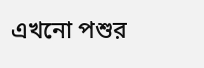এখনো পশুর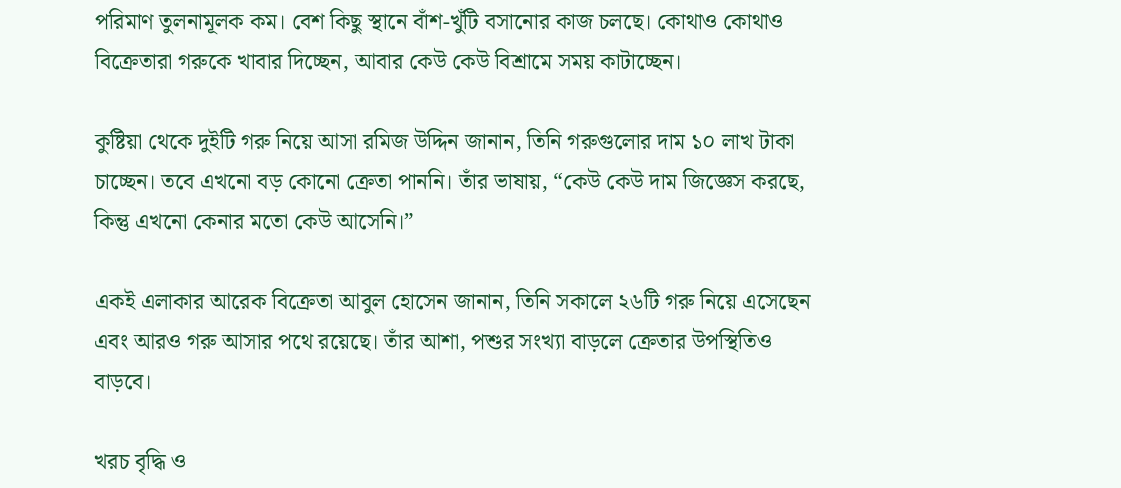পরিমাণ তুলনামূলক কম। বেশ কিছু স্থানে বাঁশ-খুঁটি বসানোর কাজ চলছে। কোথাও কোথাও বিক্রেতারা গরুকে খাবার দিচ্ছেন, আবার কেউ কেউ বিশ্রামে সময় কাটাচ্ছেন।

কুষ্টিয়া থেকে দুইটি গরু নিয়ে আসা রমিজ উদ্দিন জানান, তিনি গরুগুলোর দাম ১০ লাখ টাকা চাচ্ছেন। তবে এখনো বড় কোনো ক্রেতা পাননি। তাঁর ভাষায়, “কেউ কেউ দাম জিজ্ঞেস করছে, কিন্তু এখনো কেনার মতো কেউ আসেনি।”

একই এলাকার আরেক বিক্রেতা আবুল হোসেন জানান, তিনি সকালে ২৬টি গরু নিয়ে এসেছেন এবং আরও গরু আসার পথে রয়েছে। তাঁর আশা, পশুর সংখ্যা বাড়লে ক্রেতার উপস্থিতিও বাড়বে।

খরচ বৃদ্ধি ও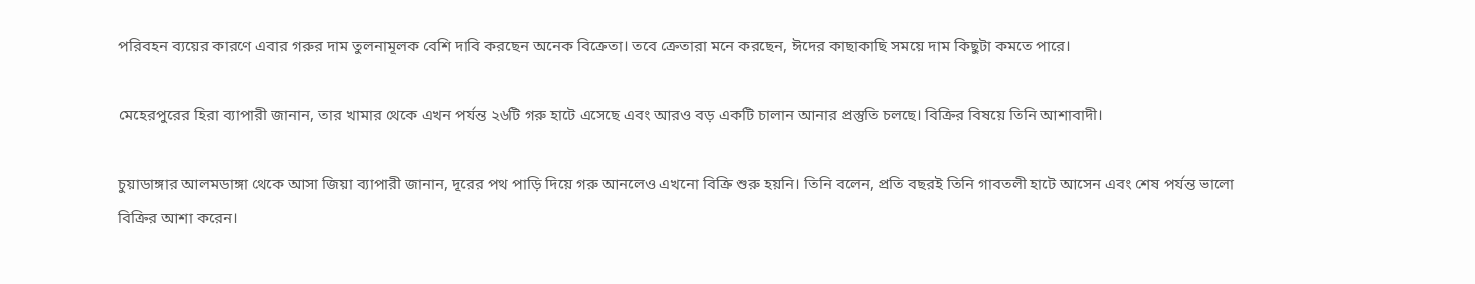পরিবহন ব্যয়ের কারণে এবার গরুর দাম তুলনামূলক বেশি দাবি করছেন অনেক বিক্রেতা। তবে ক্রেতারা মনে করছেন, ঈদের কাছাকাছি সময়ে দাম কিছুটা কমতে পারে।

মেহেরপুরের হিরা ব্যাপারী জানান, তার খামার থেকে এখন পর্যন্ত ২৬টি গরু হাটে এসেছে এবং আরও বড় একটি চালান আনার প্রস্তুতি চলছে। বিক্রির বিষয়ে তিনি আশাবাদী।

চুয়াডাঙ্গার আলমডাঙ্গা থেকে আসা জিয়া ব্যাপারী জানান, দূরের পথ পাড়ি দিয়ে গরু আনলেও এখনো বিক্রি শুরু হয়নি। তিনি বলেন, প্রতি বছরই তিনি গাবতলী হাটে আসেন এবং শেষ পর্যন্ত ভালো বিক্রির আশা করেন।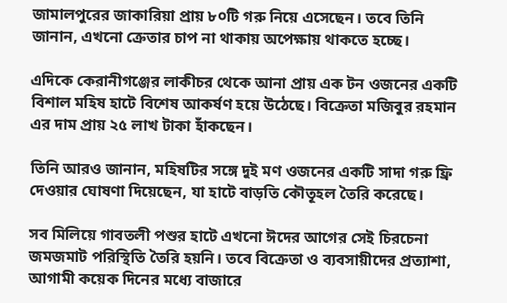জামালপুরের জাকারিয়া প্রায় ৮০টি গরু নিয়ে এসেছেন। তবে তিনি জানান, এখনো ক্রেতার চাপ না থাকায় অপেক্ষায় থাকতে হচ্ছে।

এদিকে কেরানীগঞ্জের লাকীচর থেকে আনা প্রায় এক টন ওজনের একটি বিশাল মহিষ হাটে বিশেষ আকর্ষণ হয়ে উঠেছে। বিক্রেতা মজিবুর রহমান এর দাম প্রায় ২৫ লাখ টাকা হাঁকছেন।

তিনি আরও জানান, মহিষটির সঙ্গে দুই মণ ওজনের একটি সাদা গরু ফ্রি দেওয়ার ঘোষণা দিয়েছেন, যা হাটে বাড়তি কৌতূহল তৈরি করেছে।

সব মিলিয়ে গাবতলী পশুর হাটে এখনো ঈদের আগের সেই চিরচেনা জমজমাট পরিস্থিতি তৈরি হয়নি। তবে বিক্রেতা ও ব্যবসায়ীদের প্রত্যাশা, আগামী কয়েক দিনের মধ্যে বাজারে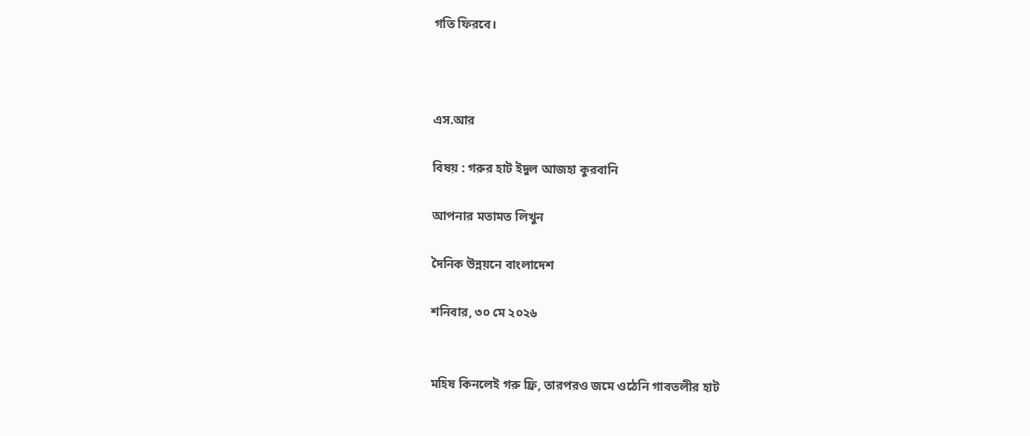গতি ফিরবে।



এস.আর

বিষয় : গরুর হাট ইদুল আজহা কুরবানি

আপনার মতামত লিখুন

দৈনিক উন্নয়নে বাংলাদেশ

শনিবার, ৩০ মে ২০২৬


মহিষ কিনলেই গরু ফ্রি, তারপরও জমে ওঠেনি গাবতলীর হাট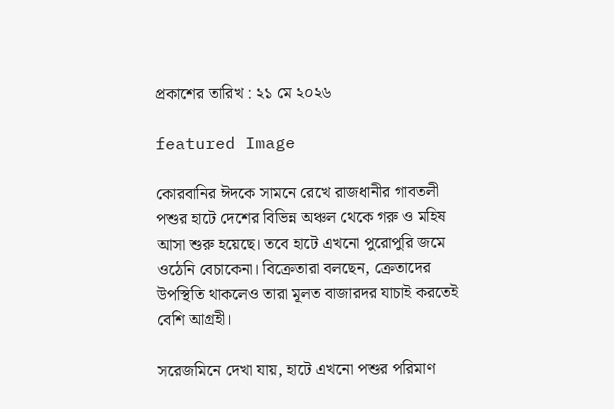প্রকাশের তারিখ : ২১ মে ২০২৬

featured Image

কোরবানির ঈদকে সামনে রেখে রাজধানীর গাবতলী পশুর হাটে দেশের বিভিন্ন অঞ্চল থেকে গরু ও মহিষ আসা শুরু হয়েছে। তবে হাটে এখনো পুরোপুরি জমে ওঠেনি বেচাকেনা। বিক্রেতারা বলছেন, ক্রেতাদের উপস্থিতি থাকলেও তারা মূলত বাজারদর যাচাই করতেই বেশি আগ্রহী।

সরেজমিনে দেখা যায়, হাটে এখনো পশুর পরিমাণ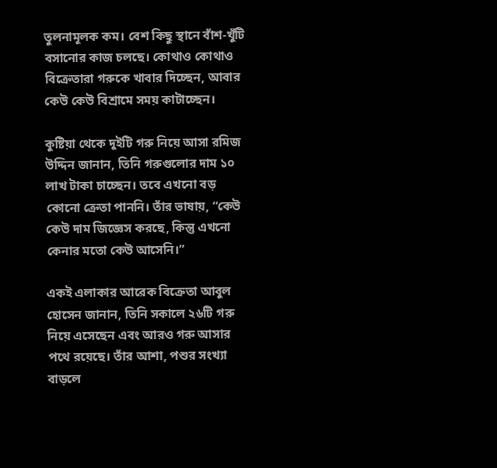তুলনামূলক কম। বেশ কিছু স্থানে বাঁশ-খুঁটি বসানোর কাজ চলছে। কোথাও কোথাও বিক্রেতারা গরুকে খাবার দিচ্ছেন, আবার কেউ কেউ বিশ্রামে সময় কাটাচ্ছেন।

কুষ্টিয়া থেকে দুইটি গরু নিয়ে আসা রমিজ উদ্দিন জানান, তিনি গরুগুলোর দাম ১০ লাখ টাকা চাচ্ছেন। তবে এখনো বড় কোনো ক্রেতা পাননি। তাঁর ভাষায়, “কেউ কেউ দাম জিজ্ঞেস করছে, কিন্তু এখনো কেনার মতো কেউ আসেনি।”

একই এলাকার আরেক বিক্রেতা আবুল হোসেন জানান, তিনি সকালে ২৬টি গরু নিয়ে এসেছেন এবং আরও গরু আসার পথে রয়েছে। তাঁর আশা, পশুর সংখ্যা বাড়লে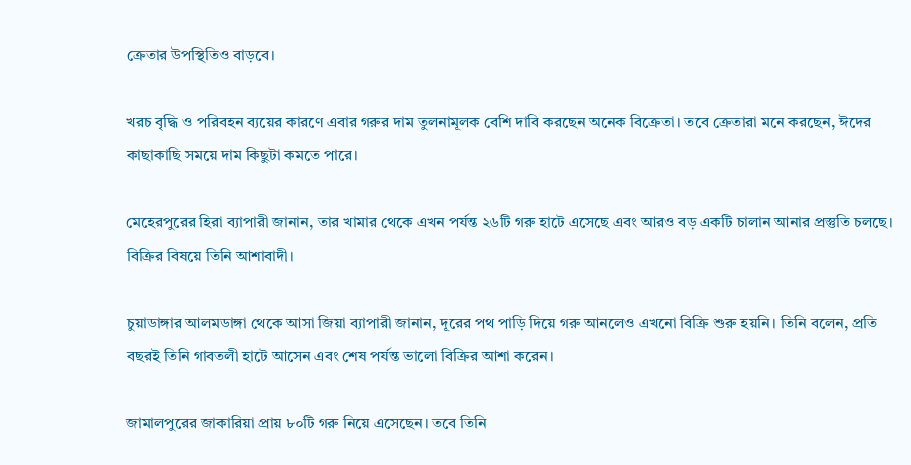ক্রেতার উপস্থিতিও বাড়বে।

খরচ বৃদ্ধি ও পরিবহন ব্যয়ের কারণে এবার গরুর দাম তুলনামূলক বেশি দাবি করছেন অনেক বিক্রেতা। তবে ক্রেতারা মনে করছেন, ঈদের কাছাকাছি সময়ে দাম কিছুটা কমতে পারে।

মেহেরপুরের হিরা ব্যাপারী জানান, তার খামার থেকে এখন পর্যন্ত ২৬টি গরু হাটে এসেছে এবং আরও বড় একটি চালান আনার প্রস্তুতি চলছে। বিক্রির বিষয়ে তিনি আশাবাদী।

চুয়াডাঙ্গার আলমডাঙ্গা থেকে আসা জিয়া ব্যাপারী জানান, দূরের পথ পাড়ি দিয়ে গরু আনলেও এখনো বিক্রি শুরু হয়নি। তিনি বলেন, প্রতি বছরই তিনি গাবতলী হাটে আসেন এবং শেষ পর্যন্ত ভালো বিক্রির আশা করেন।

জামালপুরের জাকারিয়া প্রায় ৮০টি গরু নিয়ে এসেছেন। তবে তিনি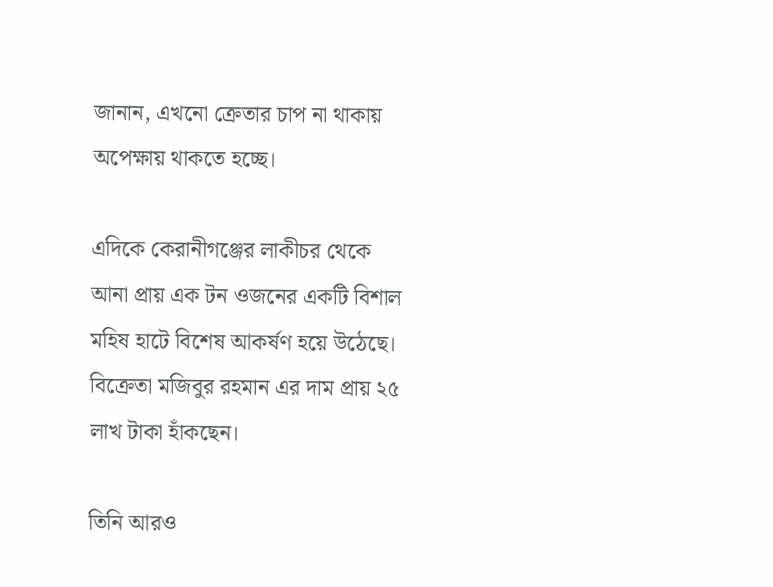জানান, এখনো ক্রেতার চাপ না থাকায় অপেক্ষায় থাকতে হচ্ছে।

এদিকে কেরানীগঞ্জের লাকীচর থেকে আনা প্রায় এক টন ওজনের একটি বিশাল মহিষ হাটে বিশেষ আকর্ষণ হয়ে উঠেছে। বিক্রেতা মজিবুর রহমান এর দাম প্রায় ২৫ লাখ টাকা হাঁকছেন।

তিনি আরও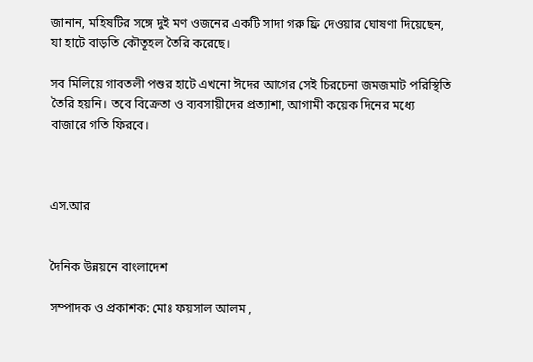জানান, মহিষটির সঙ্গে দুই মণ ওজনের একটি সাদা গরু ফ্রি দেওয়ার ঘোষণা দিয়েছেন, যা হাটে বাড়তি কৌতূহল তৈরি করেছে।

সব মিলিয়ে গাবতলী পশুর হাটে এখনো ঈদের আগের সেই চিরচেনা জমজমাট পরিস্থিতি তৈরি হয়নি। তবে বিক্রেতা ও ব্যবসায়ীদের প্রত্যাশা, আগামী কয়েক দিনের মধ্যে বাজারে গতি ফিরবে।



এস.আর


দৈনিক উন্নয়নে বাংলাদেশ

সম্পাদক ও প্রকাশক: মোঃ ফয়সাল আলম ,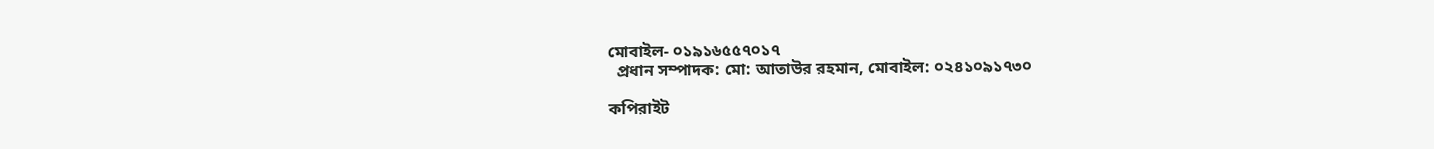মোবাইল- ০১৯১৬৫৫৭০১৭
  প্রধান সম্পাদক: মো: আতাউর রহমান, মোবাইল: ০২৪১০৯১৭৩০

কপিরাইট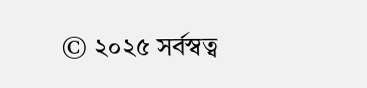© ২০২৫ সর্বস্বত্ব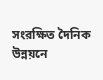সংরক্ষিত দৈনিক উন্নয়নে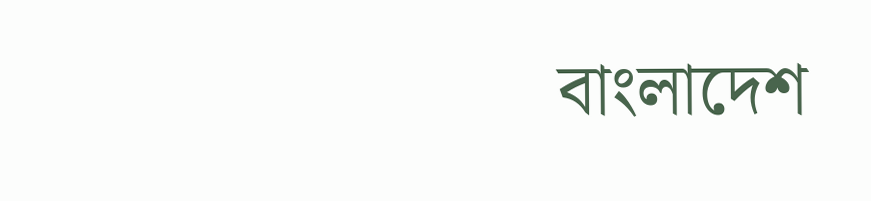বাংলাদেশ